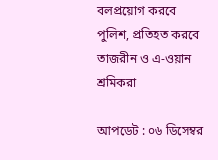বলপ্রয়োগ করবে পুলিশ, প্রতিহত করবে তাজরীন ও এ-ওয়ান শ্রমিকরা

আপডেট : ০৬ ডিসেম্বর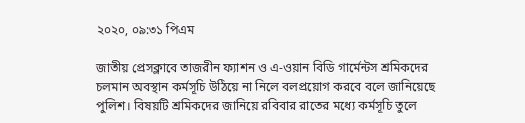২০২০, ০৯:৩১ পিএম

জাতীয় প্রেসক্লাবে তাজরীন ফ্যাশন ও এ-ওয়ান বিডি গার্মেন্টস শ্রমিকদের চলমান অবস্থান কর্মসূচি উঠিয়ে না নিলে বলপ্রয়োগ করবে বলে জানিয়েছে পুলিশ। বিষয়টি শ্রমিকদের জানিয়ে রবিবার রাতের মধ্যে কর্মসূচি তুলে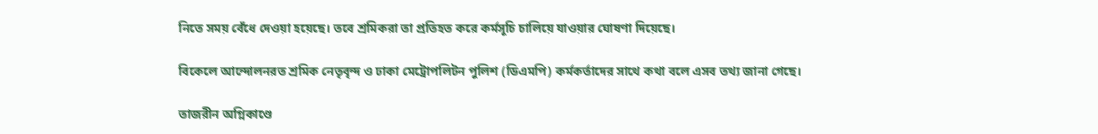নিতে সময় বেঁধে দেওয়া হয়েছে। তবে শ্রমিকরা তা প্রতিহত করে কর্মসূচি চালিয়ে যাওয়ার ঘোষণা দিয়েছে।

বিকেলে আন্দোলনরত শ্রমিক নেতৃবৃন্দ ও ঢাকা মেট্রোপলিটন পুলিশ (ডিএমপি) কর্মকর্তাদের সাথে কথা বলে এসব তথ্য জানা গেছে।

তাজরীন অগ্নিকাণ্ডে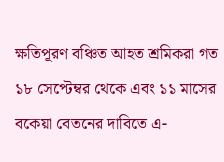ক্ষতিপূরণ বঞ্চিত আহত শ্রমিকরা গত ১৮ সেপ্টেম্বর থেকে এবং ১১ মাসের বকেয়া বেতনের দাবিতে এ-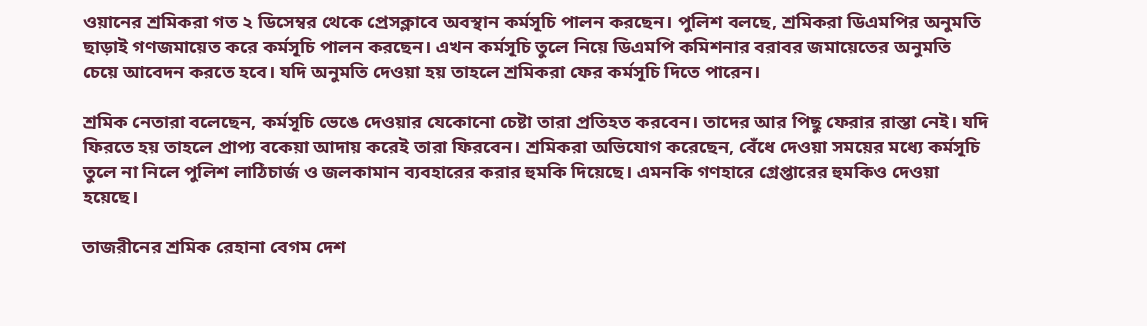ওয়ানের শ্রমিকরা গত ২ ডিসেম্বর থেকে প্রেসক্লাবে অবস্থান কর্মসূচি পালন করছেন। পুলিশ বলছে, শ্রমিকরা ডিএমপির অনুমতি ছাড়াই গণজমায়েত করে কর্মসূচি পালন করছেন। এখন কর্মসূচি তুলে নিয়ে ডিএমপি কমিশনার বরাবর জমায়েতের অনুমতি চেয়ে আবেদন করতে হবে। যদি অনুমতি দেওয়া হয় তাহলে শ্রমিকরা ফের কর্মসূচি দিতে পারেন।

শ্রমিক নেতারা বলেছেন, কর্মসূচি ভেঙে দেওয়ার যেকোনো চেষ্টা তারা প্রতিহত করবেন। তাদের আর পিছু ফেরার রাস্তা নেই। যদি ফিরতে হয় তাহলে প্রাপ্য বকেয়া আদায় করেই তারা ফিরবেন। শ্রমিকরা অভিযোগ করেছেন, বেঁধে দেওয়া সময়ের মধ্যে কর্মসূচি তুলে না নিলে পুলিশ লাঠিচার্জ ও জলকামান ব্যবহারের করার হুমকি দিয়েছে। এমনকি গণহারে গ্রেপ্তারের হুমকিও দেওয়া হয়েছে।

তাজরীনের শ্রমিক রেহানা বেগম দেশ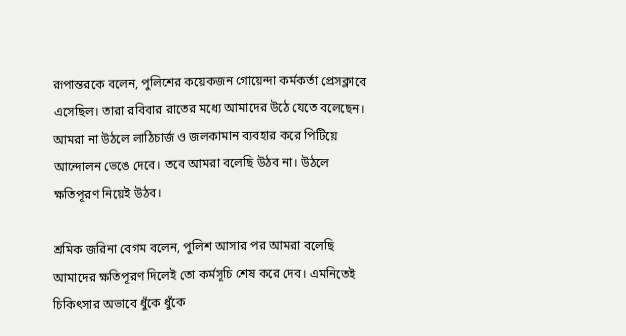রূপান্তরকে বলেন, পুলিশের কয়েকজন গোয়েন্দা কর্মকর্তা প্রেসক্লাবে এসেছিল। তারা রবিবার রাতের মধ্যে আমাদের উঠে যেতে বলেছেন। আমরা না উঠলে লাঠিচার্জ ও জলকামান ব্যবহার করে পিটিয়ে আন্দোলন ভেঙে দেবে। তবে আমরা বলেছি উঠব না। উঠলে ক্ষতিপূরণ নিয়েই উঠব।

শ্রমিক জরিনা বেগম বলেন, পুলিশ আসার পর আমরা বলেছি আমাদের ক্ষতিপূরণ দিলেই তো কর্মসূচি শেষ করে দেব। এমনিতেই চিকিৎসার অভাবে ধুঁকে ধুঁকে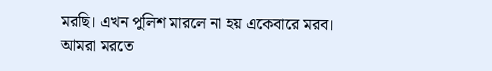মরছি। এখন পুলিশ মারলে না হয় একেবারে মরব। আমরা মরতে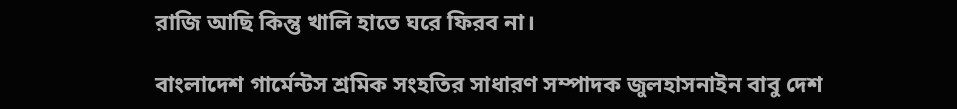রাজি আছি কিন্তু খালি হাতে ঘরে ফিরব না।

বাংলাদেশ গার্মেন্টস শ্রমিক সংহতির সাধারণ সম্পাদক জুলহাসনাইন বাবু দেশ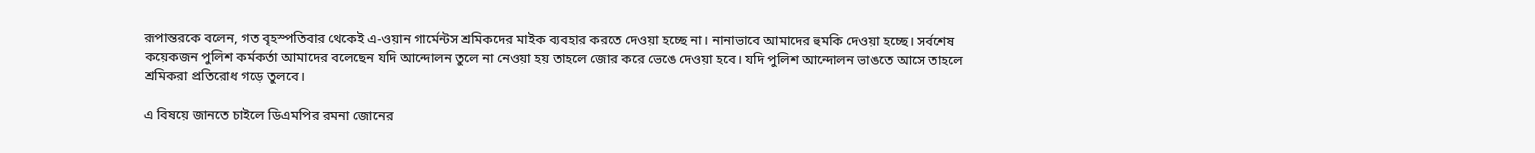রূপান্তরকে বলেন, গত বৃহস্পতিবার থেকেই এ-ওয়ান গার্মেন্টস শ্রমিকদের মাইক ব্যবহার করতে দেওয়া হচ্ছে না। নানাভাবে আমাদের হুমকি দেওয়া হচ্ছে। সর্বশেষ কয়েকজন পুলিশ কর্মকর্তা আমাদের বলেছেন যদি আন্দোলন তুলে না নেওয়া হয় তাহলে জোর করে ভেঙে দেওয়া হবে। যদি পুলিশ আন্দোলন ভাঙতে আসে তাহলে শ্রমিকরা প্রতিরোধ গড়ে তুলবে।

এ বিষয়ে জানতে চাইলে ডিএমপির রমনা জোনের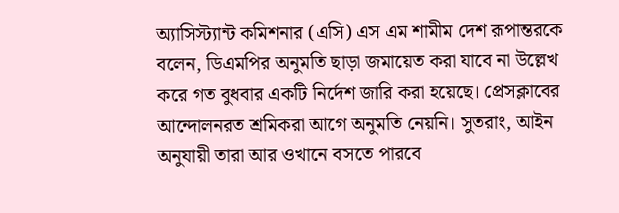অ্যাসিস্ট্যান্ট কমিশনার (এসি) এস এম শামীম দেশ রূপান্তরকে বলেন, ডিএমপির অনুমতি ছাড়া জমায়েত করা যাবে না উল্লেখ করে গত বুধবার একটি নির্দেশ জারি করা হয়েছে। প্রেসক্লাবের আন্দোলনরত শ্রমিকরা আগে অনুমতি নেয়নি। সুতরাং, আইন অনুযায়ী তারা আর ওখানে বসতে পারবে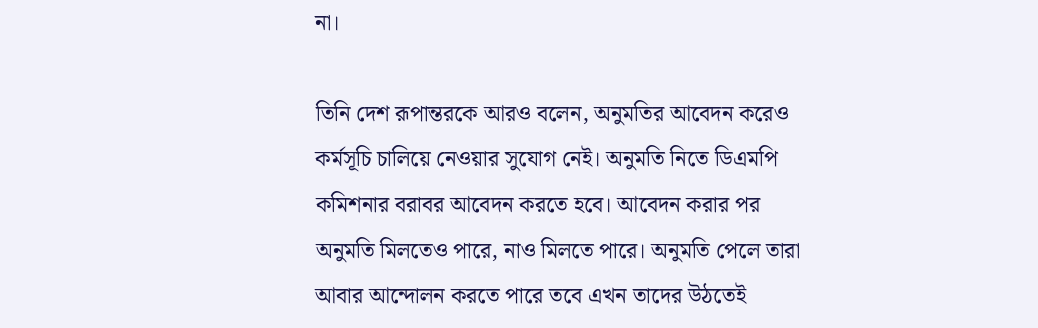না।

তিনি দেশ রূপান্তরকে আরও বলেন, অনুমতির আবেদন করেও কর্মসূচি চালিয়ে নেওয়ার সুযোগ নেই। অনুমতি নিতে ডিএমপি কমিশনার বরাবর আবেদন করতে হবে। আবেদন করার পর অনুমতি মিলতেও পারে, নাও মিলতে পারে। অনুমতি পেলে তারা আবার আন্দোলন করতে পারে তবে এখন তাদের উঠতেই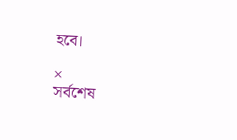হবে।

×
সর্বশেষ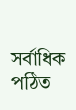সর্বাধিক পঠিত